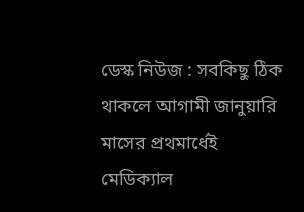ডেস্ক নিউজ : সবকিছু ঠিক থাকলে আগামী জানুয়ারি মাসের প্রথমার্ধেই মেডিক্যাল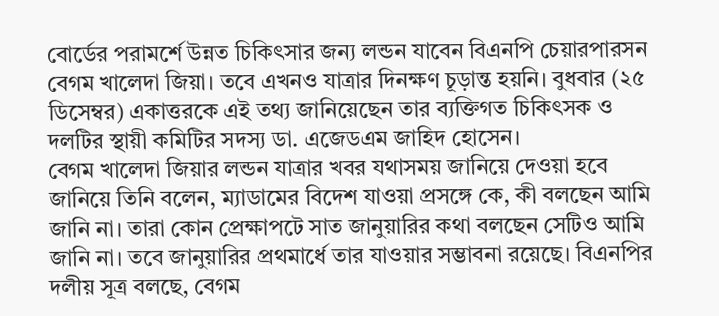বোর্ডের পরামর্শে উন্নত চিকিৎসার জন্য লন্ডন যাবেন বিএনপি চেয়ারপারসন বেগম খালেদা জিয়া। তবে এখনও যাত্রার দিনক্ষণ চূড়ান্ত হয়নি। বুধবার (২৫ ডিসেম্বর) একাত্তরকে এই তথ্য জানিয়েছেন তার ব্যক্তিগত চিকিৎসক ও দলটির স্থায়ী কমিটির সদস্য ডা. এজেডএম জাহিদ হোসেন।
বেগম খালেদা জিয়ার লন্ডন যাত্রার খবর যথাসময় জানিয়ে দেওয়া হবে জানিয়ে তিনি বলেন, ম্যাডামের বিদেশ যাওয়া প্রসঙ্গে কে, কী বলছেন আমি জানি না। তারা কোন প্রেক্ষাপটে সাত জানুয়ারির কথা বলছেন সেটিও আমি জানি না। তবে জানুয়ারির প্রথমার্ধে তার যাওয়ার সম্ভাবনা রয়েছে। বিএনপির দলীয় সূত্র বলছে, বেগম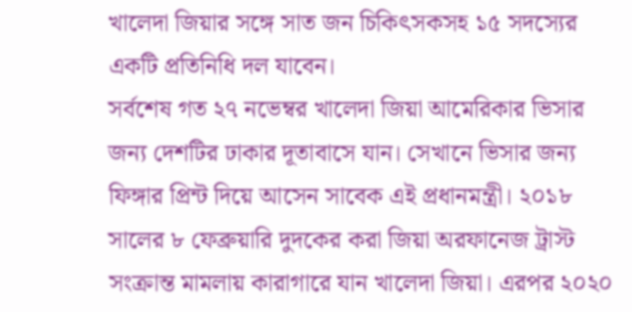খালেদা জিয়ার সঙ্গে সাত জন চিকিৎসকসহ ১৫ সদস্যের একটি প্রতিনিধি দল যাবেন।
সর্বশেষ গত ২৭ নভেম্বর খালেদা জিয়া আমেরিকার ভিসার জন্য দেশটির ঢাকার দূতাবাসে যান। সেখানে ভিসার জন্য ফিঙ্গার প্রিন্ট দিয়ে আসেন সাবেক এই প্রধানমন্ত্রী। ২০১৮ সালের ৮ ফেব্রুয়ারি দুদকের করা জিয়া অরফানেজ ট্রাস্ট সংক্রান্ত মামলায় কারাগারে যান খালেদা জিয়া। এরপর ২০২০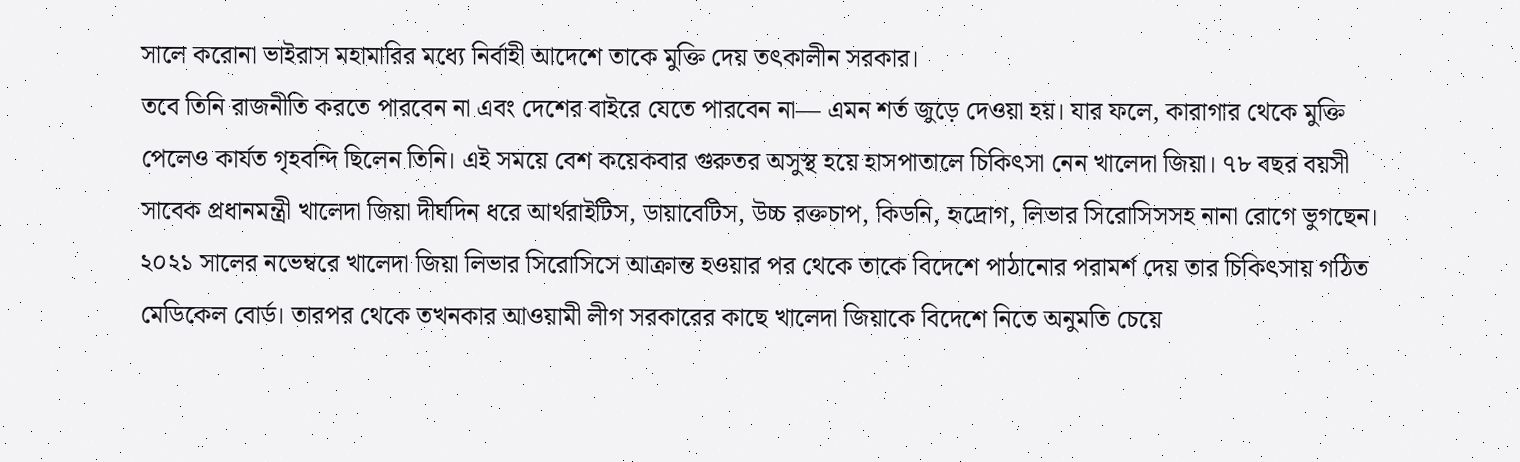সালে করোনা ভাইরাস মহামারির মধ্যে নির্বাহী আদেশে তাকে মুক্তি দেয় তৎকালীন সরকার।
তবে তিনি রাজনীতি করতে পারবেন না এবং দেশের বাইরে যেতে পারবেন না— এমন শর্ত জুড়ে দেওয়া হয়। যার ফলে, কারাগার থেকে মুক্তি পেলেও কার্যত গৃহবন্দি ছিলেন তিনি। এই সময়ে বেশ কয়েকবার গুরুতর অসুস্থ হয়ে হাসপাতালে চিকিৎসা নেন খালেদা জিয়া। ৭৮ বছর বয়সী সাবেক প্রধানমন্ত্রী খালেদা জিয়া দীর্ঘদিন ধরে আর্থরাইটিস, ডায়াবেটিস, উচ্চ রক্তচাপ, কিডনি, হৃদ্রোগ, লিভার সিরোসিসসহ নানা রোগে ভুগছেন।
২০২১ সালের নভেম্বরে খালেদা জিয়া লিভার সিরোসিসে আক্রান্ত হওয়ার পর থেকে তাকে বিদেশে পাঠানোর পরামর্শ দেয় তার চিকিৎসায় গঠিত মেডিকেল বোর্ড। তারপর থেকে তখনকার আওয়ামী লীগ সরকারের কাছে খালেদা জিয়াকে বিদেশে নিতে অনুমতি চেয়ে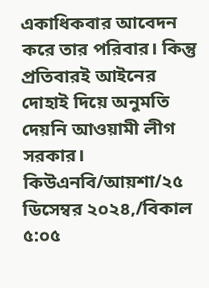একাধিকবার আবেদন করে তার পরিবার। কিন্তু প্রতিবারই আইনের দোহাই দিয়ে অনুমতি দেয়নি আওয়ামী লীগ সরকার।
কিউএনবি/আয়শা/২৫ ডিসেম্বর ২০২৪,/বিকাল ৫:০৫